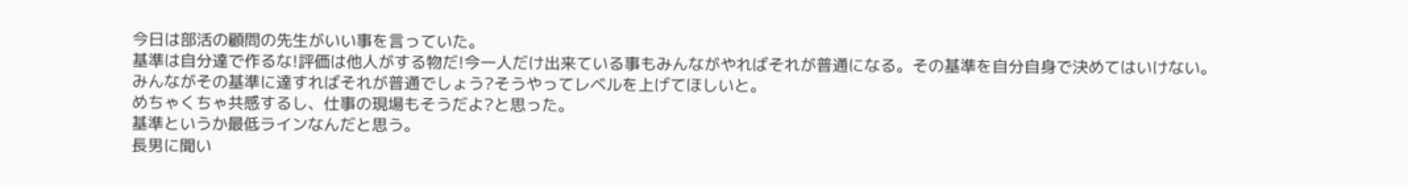今日は部活の顧問の先生がいい事を言っていた。
基準は自分達で作るな!評価は他人がする物だ!今一人だけ出来ている事もみんながやればそれが普通になる。その基準を自分自身で決めてはいけない。みんながその基準に達すればそれが普通でしょう?そうやってレベルを上げてほしいと。
めちゃくちゃ共感するし、仕事の現場もそうだよ?と思った。
基準というか最低ラインなんだと思う。
長男に聞い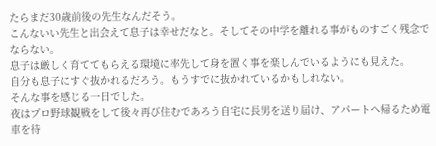たらまだ30歳前後の先生なんだそう。
こんないい先生と出会えて息子は幸せだなと。そしてその中学を離れる事がものすごく残念でならない。
息子は厳しく育ててもらえる環境に率先して身を置く事を楽しんでいるようにも見えた。
自分も息子にすぐ抜かれるだろう。もうすでに抜かれているかもしれない。
そんな事を感じる一日でした。
夜はプロ野球観戦をして後々再び住むであろう自宅に長男を送り届け、アパートへ帰るため電車を待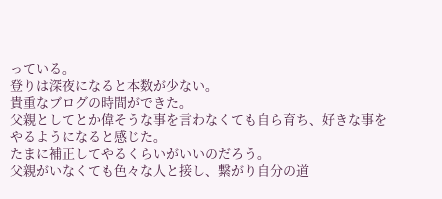っている。
登りは深夜になると本数が少ない。
貴重なブログの時間ができた。
父親としてとか偉そうな事を言わなくても自ら育ち、好きな事をやるようになると感じた。
たまに補正してやるくらいがいいのだろう。
父親がいなくても色々な人と接し、繋がり自分の道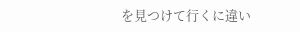を見つけて行くに違い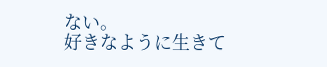ない。
好きなように生きて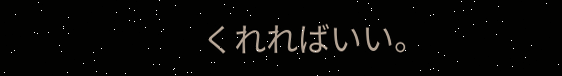くれればいい。